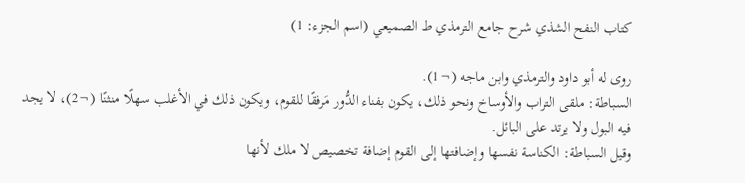كتاب النفح الشذي شرح جامع الترمذي ط الصميعي (اسم الجزء: 1)

روى له أبو داود والترمذي وابن ماجه (¬1).
السباطة: ملقى التراب والأوساخ ونحو ذلك، يكون بفناء الدُّور مَرفقًا للقوم، ويكون ذلك في الأغلب سهلًا منثنًا (¬2)، لا يجد فيه البول ولا يرتد على البائل.
وقيل السباطة: الكناسة نفسها وإضافتها إلى القوم إضافة تخصيص لا ملك لأنها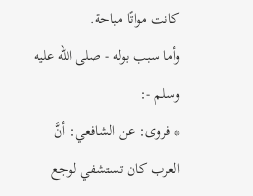كانت مواتًا مباحة.
وأما سبب بوله - صلى الله عليه وسلم -:
* فروى: عن الشافعي: أنَّ العرب كان تستشفي لوجع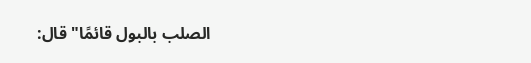الصلب بالبول قائمًا" قال: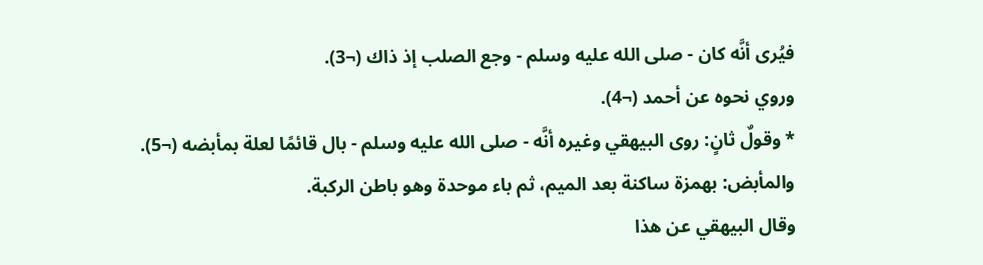فيُرى أنَّه كان - صلى الله عليه وسلم - وجع الصلب إذ ذاك (¬3).
وروي نحوه عن أحمد (¬4).
* وقولٌ ثانٍ: روى البيهقي وغيره أنَّه - صلى الله عليه وسلم - بال قائمًا لعلة بمأبضه (¬5).
والمأبض: بهمزة ساكنة بعد الميم، ثم باء موحدة وهو باطن الركبة.
وقال البيهقي عن هذا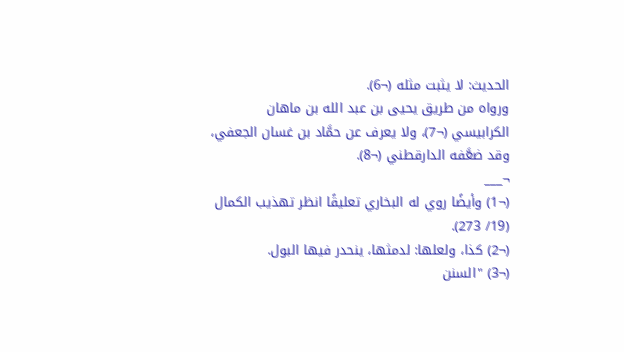الحديث: لا يثبت مثله (¬6).
ورواه من طريق يحيى بن عبد الله بن ماهان الكرابيسي (¬7)، ولا يعرف عن حمَّاد بن غسان الجعفي، وقد ضعَّفه الدارقطني (¬8).
¬___
(¬1) وأيضًا روي له البخاري تعليقًا انظر تهذيب الكمال (19/ 273).
(¬2) كذا، ولعلها: لدمثها، ينحدر فيها البول.
(¬3) "السنن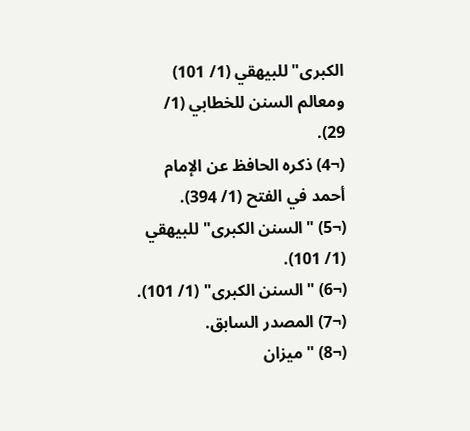الكبرى" للبيهقي (1/ 101) ومعالم السنن للخطابي (1/ 29).
(¬4) ذكره الحافظ عن الإمام أحمد في الفتح (1/ 394).
(¬5) "السنن الكبرى" للبيهقي (1/ 101).
(¬6) "السنن الكبرى" (1/ 101).
(¬7) المصدر السابق.
(¬8) "ميزان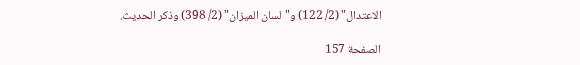الاعتدال" (2/ 122) و"لسان الميزان" (2/ 398) وذكر الحديث.

الصفحة 157